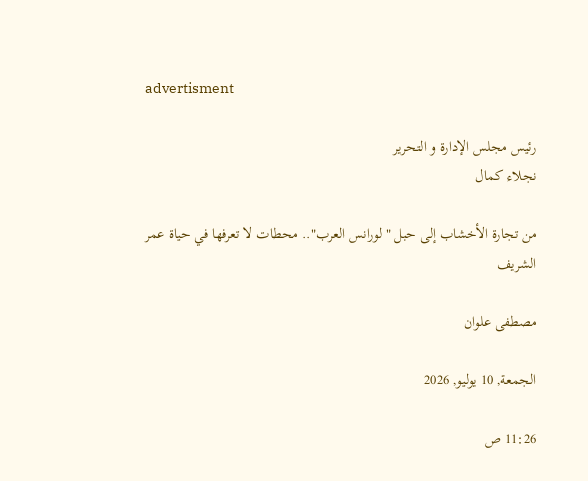advertisment

رئيس مجلس الإدارة و التحرير
نجلاء كمال

من تجارة الأخشاب إلى حبل "لورانس العرب".. محطات لا تعرفها في حياة عمر الشريف

مصطفى علوان

الجمعة, 10 يوليو, 2026

11:26 ص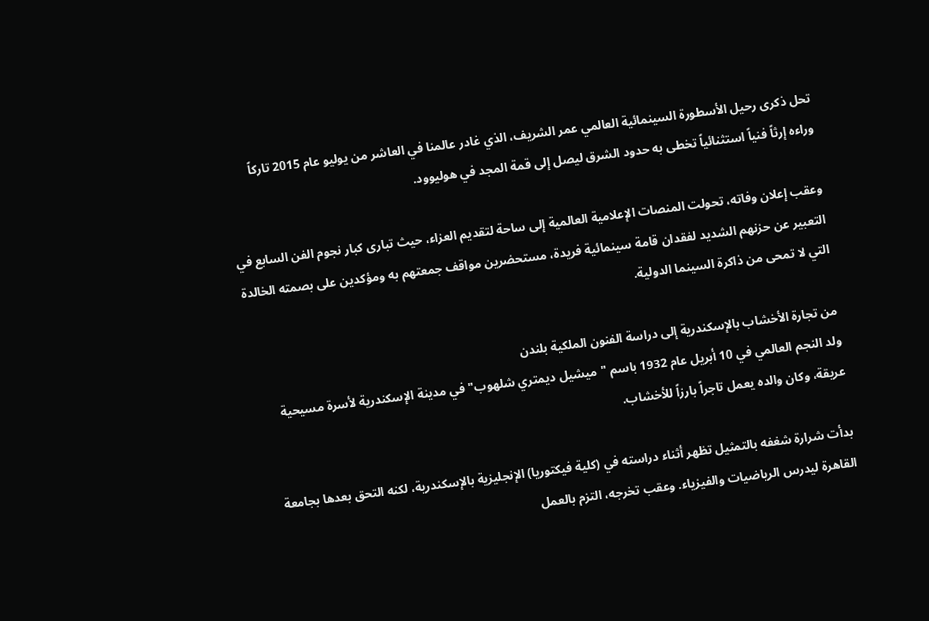تحل ذكرى رحيل الأسطورة السينمائية العالمي عمر الشريف، الذي غادر عالمنا في العاشر من يوليو عام 2015 تاركاً وراءه إرثاً فنياً استثنائياً تخطى به حدود الشرق ليصل إلى قمة المجد في هوليوود.

وعقب إعلان وفاته، تحولت المنصات الإعلامية العالمية إلى ساحة لتقديم العزاء، حيث تبارى كبار نجوم الفن السابع في التعبير عن حزنهم الشديد لفقدان قامة سينمائية فريدة، مستحضرين مواقف جمعتهم به ومؤكدين على بصمته الخالدة التي لا تمحى من ذاكرة السينما الدولية.

من تجارة الأخشاب بالإسكندرية إلى دراسة الفنون الملكية بلندن
ولد النجم العالمي في 10 أبريل عام 1932 باسم "ميشيل ديمتري شلهوب" في مدينة الإسكندرية لأسرة مسيحية عريقة، وكان والده يعمل تاجراً بارزاً للأخشاب.

بدأت شرارة شغفه بالتمثيل تظهر أثناء دراسته في (كلية فيكتوريا) الإنجليزية بالإسكندرية، لكنه التحق بعدها بجامعة القاهرة ليدرس الرياضيات والفيزياء. وعقب تخرجه، التزم بالعمل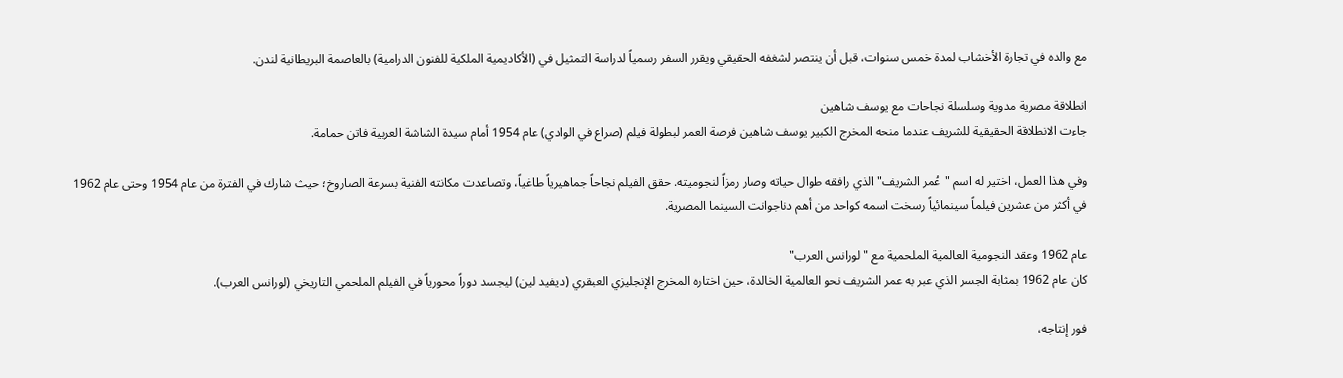مع والده في تجارة الأخشاب لمدة خمس سنوات، قبل أن ينتصر لشغفه الحقيقي ويقرر السفر رسمياً لدراسة التمثيل في (الأكاديمية الملكية للفنون الدرامية) بالعاصمة البريطانية لندن.

انطلاقة مصرية مدوية وسلسلة نجاحات مع يوسف شاهين
جاءت الانطلاقة الحقيقية للشريف عندما منحه المخرج الكبير يوسف شاهين فرصة العمر لبطولة فيلم (صراع في الوادي) عام 1954 أمام سيدة الشاشة العربية فاتن حمامة.

وفي هذا العمل، اختير له اسم "عُمر الشريف" الذي رافقه طوال حياته وصار رمزاً لنجوميته. حقق الفيلم نجاحاً جماهيرياً طاغياً، وتصاعدت مكانته الفنية بسرعة الصاروخ؛ حيث شارك في الفترة من عام 1954 وحتى عام 1962 في أكثر من عشرين فيلماً سينمائياً رسخت اسمه كواحد من أهم دناجوانت السينما المصرية.

عام 1962 وعقد النجومية العالمية الملحمية مع "لورانس العرب"
كان عام 1962 بمثابة الجسر الذي عبر به عمر الشريف نحو العالمية الخالدة، حين اختاره المخرج الإنجليزي العبقري (ديفيد لين) ليجسد دوراً محورياً في الفيلم الملحمي التاريخي (لورانس العرب).

فور إنتاجه،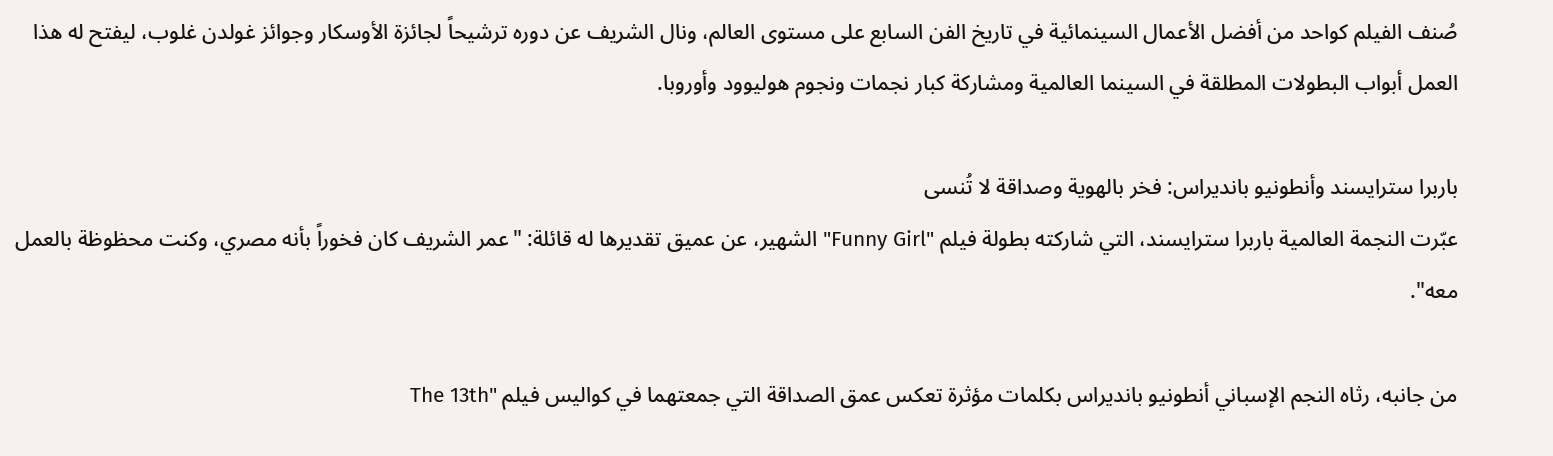صُنف الفيلم كواحد من أفضل الأعمال السينمائية في تاريخ الفن السابع على مستوى العالم، ونال الشريف عن دوره ترشيحاً لجائزة الأوسكار وجوائز غولدن غلوب، ليفتح له هذا العمل أبواب البطولات المطلقة في السينما العالمية ومشاركة كبار نجمات ونجوم هوليوود وأوروبا.

باربرا سترايسند وأنطونيو بانديراس: فخر بالهوية وصداقة لا تُنسى
عبّرت النجمة العالمية باربرا سترايسند، التي شاركته بطولة فيلم "Funny Girl" الشهير، عن عميق تقديرها له قائلة: "عمر الشريف كان فخوراً بأنه مصري، وكنت محظوظة بالعمل معه".

من جانبه، رثاه النجم الإسباني أنطونيو بانديراس بكلمات مؤثرة تعكس عمق الصداقة التي جمعتهما في كواليس فيلم "The 13th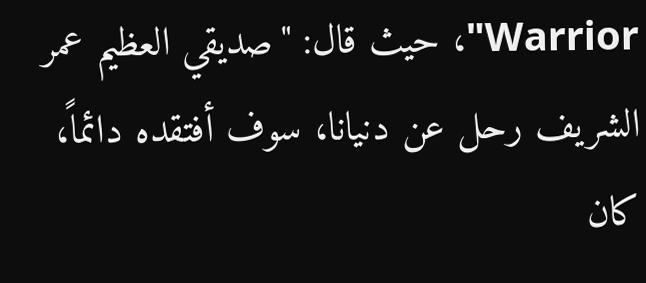Warrior"، حيث قال: "صديقي العظيم عمر الشريف رحل عن دنيانا، سوف أفتقده دائماً، كان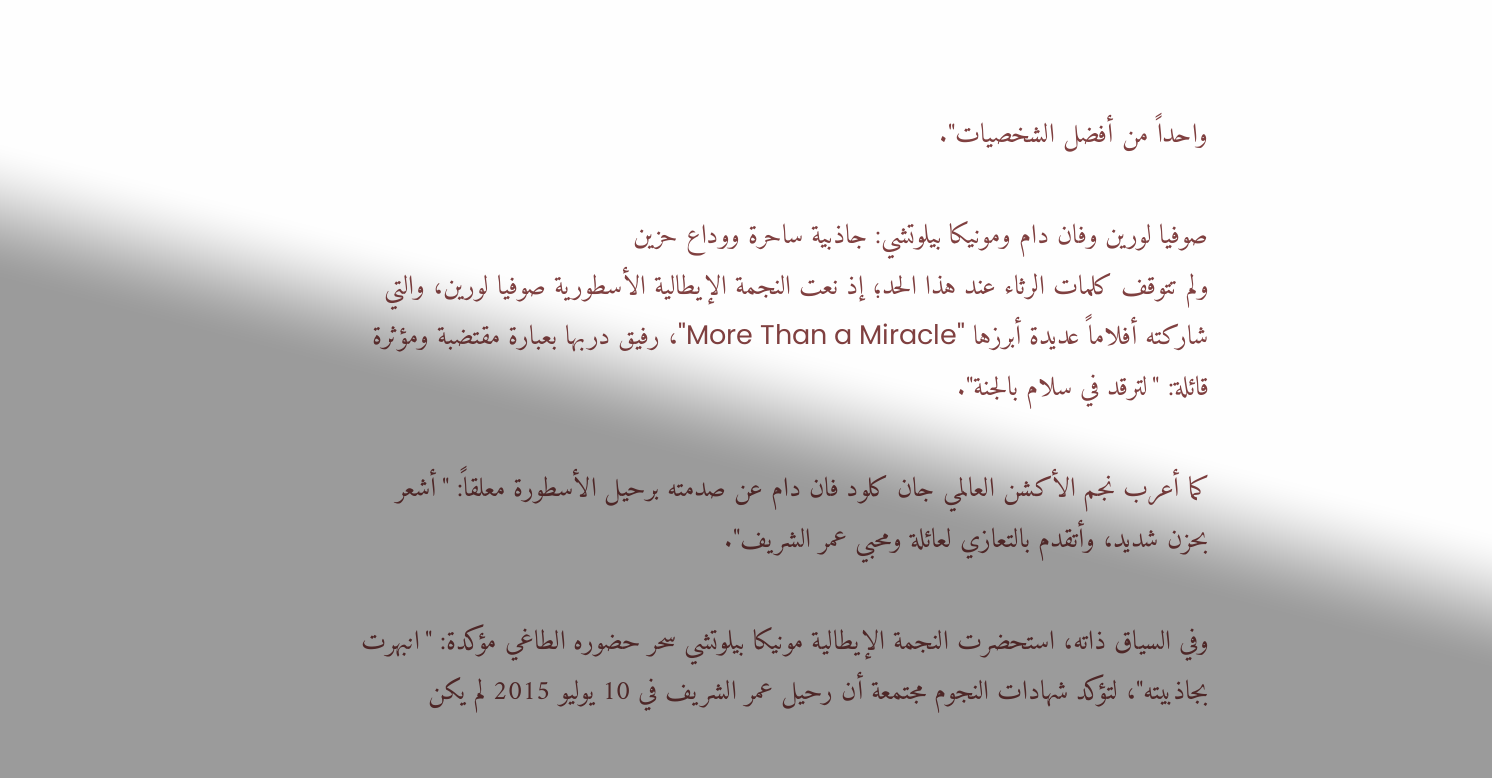واحداً من أفضل الشخصيات".

صوفيا لورين وفان دام ومونيكا بيلوتشي: جاذبية ساحرة ووداع حزين
ولم تتوقف كلمات الرثاء عند هذا الحد؛ إذ نعت النجمة الإيطالية الأسطورية صوفيا لورين، والتي شاركته أفلاماً عديدة أبرزها "More Than a Miracle"، رفيق دربها بعبارة مقتضبة ومؤثرة قائلة: "لترقد في سلام بالجنة".

كما أعرب نجم الأكشن العالمي جان كلود فان دام عن صدمته برحيل الأسطورة معلقاً: "أشعر بحزن شديد، وأتقدم بالتعازي لعائلة ومحبي عمر الشريف".

وفي السياق ذاته، استحضرت النجمة الإيطالية مونيكا بيلوتشي سحر حضوره الطاغي مؤكدة: "انبهرت بجاذبيته"، لتؤكد شهادات النجوم مجتمعة أن رحيل عمر الشريف في 10 يوليو 2015 لم يكن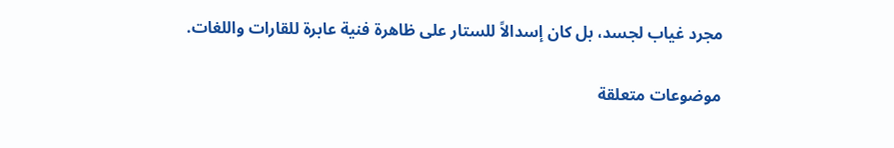مجرد غياب لجسد، بل كان إسدالاً للستار على ظاهرة فنية عابرة للقارات واللغات.

موضوعات متعلقة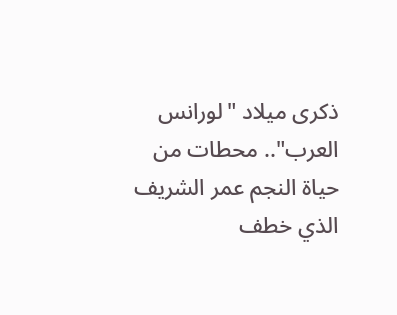ذكرى ميلاد "لورانس العرب".. محطات من حياة النجم عمر الشريف الذي خطف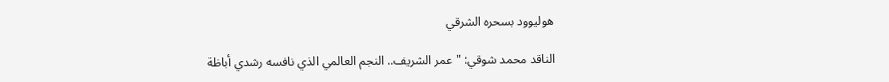هوليوود بسحره الشرقي

الناقد محمد شوقي: "عمر الشريف.. النجم العالمي الذي نافسه رشدي أباظة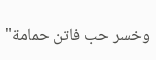وخسر حب فاتن حمامة"